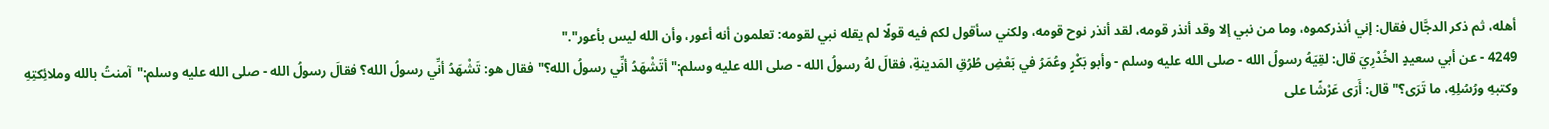أهله، ثم ذكر الدجَّال فقال: إني أنذركموه، وما من نبي إلا وقد أنذر قومه، لقد أنذر نوح قومه، ولكني سأقول لكم فيه قولًا لم يقله نبي لقومه: تعلمون أنه أعور، وأن الله ليس بأعور"."
4249 - عن أبي سعيدٍ الخُدْرِيَ قال: لقِيَهُ رسولُ الله - صلى الله عليه وسلم - وأبو بَكْرٍ وعُمَرُ في بَعْضِ طُرُقِ المَدينةِ، فقالَ لهُ رسولُ الله - صلى الله عليه وسلم:"أتَشْهَدُ أنِّي رسولُ الله؟"فقال هو: تَشْهَدُ أنِّي رسولُ الله؟ فقالَ رسولُ الله - صلى الله عليه وسلم:"آمنتُ بالله وملائِكتِهِ وكتبهِ ورُسُلِهِ، ما تَرَى؟"قال: أَرَى عَرْشًا على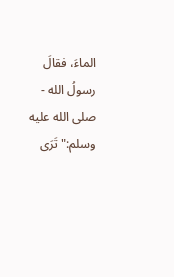الماءَ، فقالَ رسولُ الله - صلى الله عليه وسلم:"تَرَى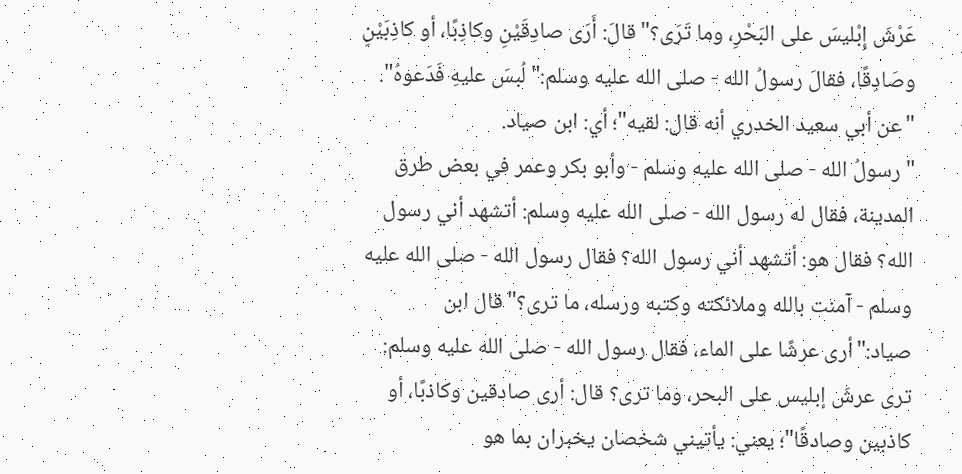عَرْشَ إِبْليسَ على البَحْرِ، وما تَرَى؟"قالَ: أَرَى صادِقَيْنِ وكاذِبًا، أو كاذِبَيْنِ وصَادِقًا، فقالَ رسولُ الله - صلى الله عليه وسلم:"لُبسَ عليهِ فَدَعوهُ".
"عن أبي سعيد الخدري أنه قال: لقيه"؛ أي: ابن صياد.
"رسولُ الله - صلى الله عليه وسلم - وأبو بكر وعمر في بعض طرق المدينة، فقال له رسول الله - صلى الله عليه وسلم: أتشهد أني رسول الله؟ فقال هو: أتشهد أني رسول الله؟ فقال رسول الله - صلى الله عليه وسلم - آمنت بالله وملائكته وكتبه ورسله، ما ترى؟"قال ابن صياد:"أرى عرشًا على الماء، فقال رسول الله - صلى الله عليه وسلم: ترى عرشَ إبليس على البحر، وما ترى؟ قال: أرى صادقين وكاذبًا، أو كاذبين وصادقًا"؛ يعني: يأتيني شخصان يخبران بما هو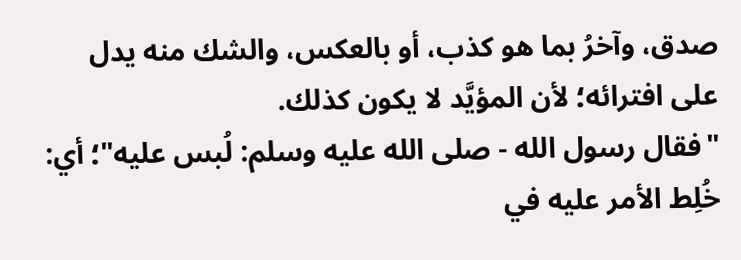صدق، وآخرُ بما هو كذب، أو بالعكس، والشك منه يدل على افترائه؛ لأن المؤيَّد لا يكون كذلك.
"فقال رسول الله - صلى الله عليه وسلم: لُبس عليه"؛ أي: خُلِط الأمر عليه في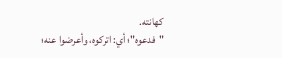كهانته.
"فدعوه"؛ أي: اتركوه، وأعرضوا عنه؛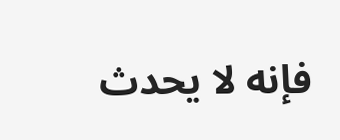فإنه لا يحدث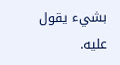بشيء يقول عليه.